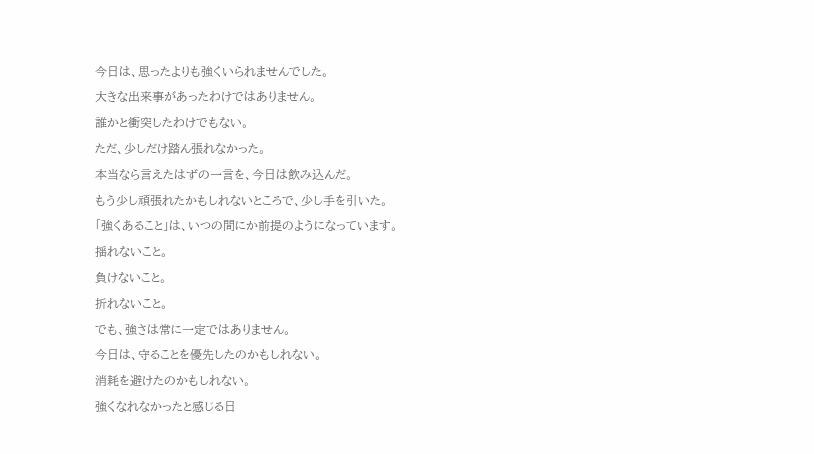今日は、思ったよりも強くいられませんでした。
大きな出来事があったわけではありません。
誰かと衝突したわけでもない。
ただ、少しだけ踏ん張れなかった。
本当なら言えたはずの一言を、今日は飲み込んだ。
もう少し頑張れたかもしれないところで、少し手を引いた。
「強くあること」は、いつの間にか前提のようになっています。
揺れないこと。
負けないこと。
折れないこと。
でも、強さは常に一定ではありません。
今日は、守ることを優先したのかもしれない。
消耗を避けたのかもしれない。
強くなれなかったと感じる日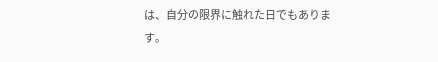は、自分の限界に触れた日でもあります。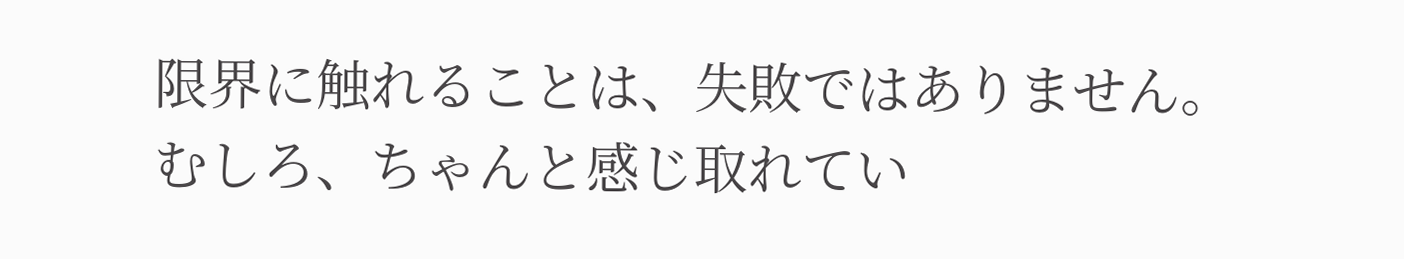限界に触れることは、失敗ではありません。
むしろ、ちゃんと感じ取れてい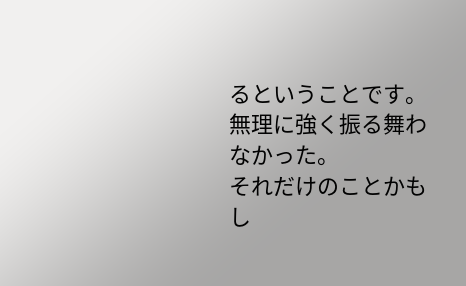るということです。
無理に強く振る舞わなかった。
それだけのことかもし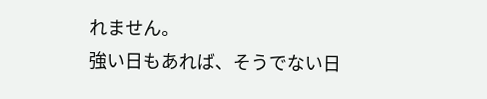れません。
強い日もあれば、そうでない日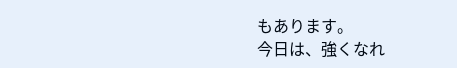もあります。
今日は、強くなれ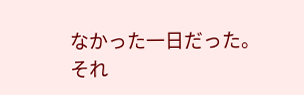なかった一日だった。
それ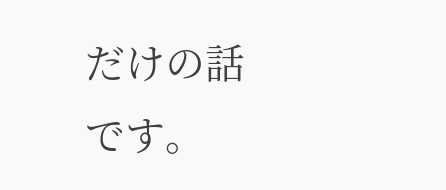だけの話です。